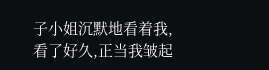子小姐沉默地看着我,看了好久,正当我皱起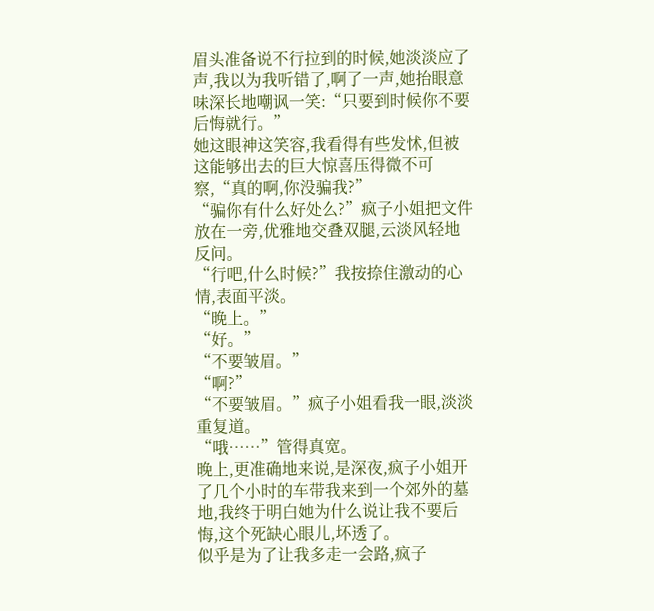眉头准备说不行拉到的时候,她淡淡应了声,我以为我听错了,啊了一声,她抬眼意味深长地嘲讽一笑:“只要到时候你不要后悔就行。”
她这眼神这笑容,我看得有些发怵,但被这能够出去的巨大惊喜压得微不可察,“真的啊,你没骗我?”
“骗你有什么好处么?”疯子小姐把文件放在一旁,优雅地交叠双腿,云淡风轻地反问。
“行吧,什么时候?”我按捺住激动的心情,表面平淡。
“晚上。”
“好。”
“不要皱眉。”
“啊?”
“不要皱眉。”疯子小姐看我一眼,淡淡重复道。
“哦……”管得真宽。
晚上,更准确地来说,是深夜,疯子小姐开了几个小时的车带我来到一个郊外的墓地,我终于明白她为什么说让我不要后悔,这个死缺心眼儿,坏透了。
似乎是为了让我多走一会路,疯子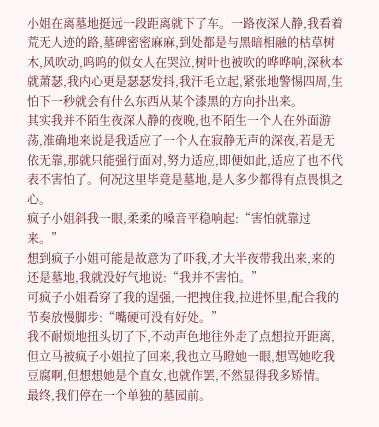小姐在离墓地挺远一段距离就下了车。一路夜深人静,我看着荒无人迹的路,墓碑密密麻麻,到处都是与黑暗相融的枯草树木,风吹动,呜呜的似女人在哭泣,树叶也被吹的哗哗响,深秋本就萧瑟,我内心更是瑟瑟发抖,我汗毛立起,紧张地警惕四周,生怕下一秒就会有什么东西从某个漆黑的方向扑出来。
其实我并不陌生夜深人静的夜晚,也不陌生一个人在外面游荡,准确地来说是我适应了一个人在寂静无声的深夜,若是无依无靠,那就只能强行面对,努力适应,即便如此,适应了也不代表不害怕了。何况这里毕竟是墓地,是人多少都得有点畏惧之心。
疯子小姐斜我一眼,柔柔的嗓音平稳响起:“害怕就靠过来。”
想到疯子小姐可能是故意为了吓我,才大半夜带我出来,来的还是墓地,我就没好气地说:“我并不害怕。”
可疯子小姐看穿了我的逞强,一把拽住我,拉进怀里,配合我的节奏放慢脚步:“嘴硬可没有好处。”
我不耐烦地扭头切了下,不动声色地往外走了点想拉开距离,但立马被疯子小姐拉了回来,我也立马瞪她一眼,想骂她吃我豆腐啊,但想想她是个直女,也就作罢,不然显得我多矫情。
最终,我们停在一个单独的墓园前。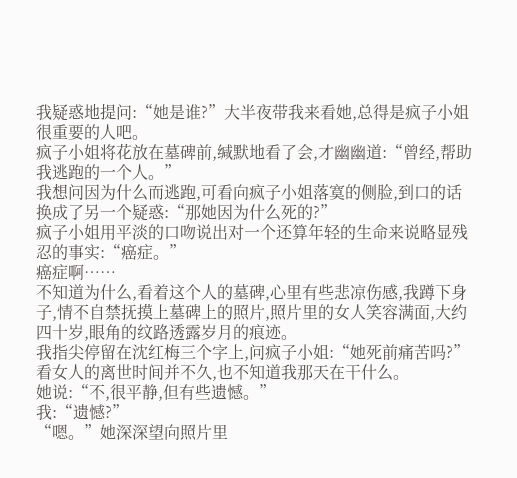我疑惑地提问:“她是谁?”大半夜带我来看她,总得是疯子小姐很重要的人吧。
疯子小姐将花放在墓碑前,缄默地看了会,才幽幽道:“曾经,帮助我逃跑的一个人。”
我想问因为什么而逃跑,可看向疯子小姐落寞的侧脸,到口的话换成了另一个疑惑:“那她因为什么死的?”
疯子小姐用平淡的口吻说出对一个还算年轻的生命来说略显残忍的事实:“癌症。”
癌症啊……
不知道为什么,看着这个人的墓碑,心里有些悲凉伤感,我蹲下身子,情不自禁抚摸上墓碑上的照片,照片里的女人笑容满面,大约四十岁,眼角的纹路透露岁月的痕迹。
我指尖停留在沈红梅三个字上,问疯子小姐:“她死前痛苦吗?”看女人的离世时间并不久,也不知道我那天在干什么。
她说:“不,很平静,但有些遗憾。”
我:“遗憾?”
“嗯。”她深深望向照片里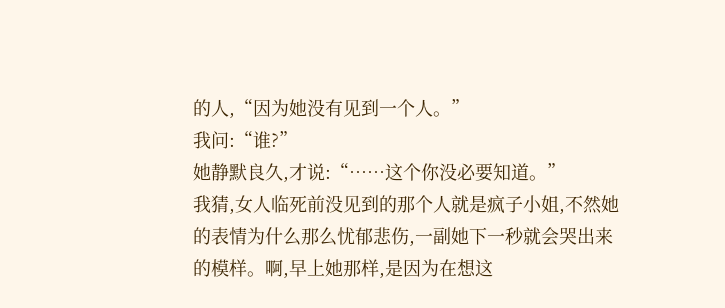的人,“因为她没有见到一个人。”
我问:“谁?”
她静默良久,才说:“……这个你没必要知道。”
我猜,女人临死前没见到的那个人就是疯子小姐,不然她的表情为什么那么忧郁悲伤,一副她下一秒就会哭出来的模样。啊,早上她那样,是因为在想这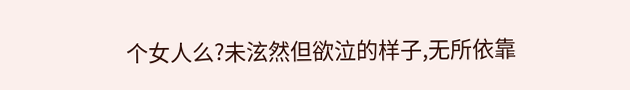个女人么?未泫然但欲泣的样子,无所依靠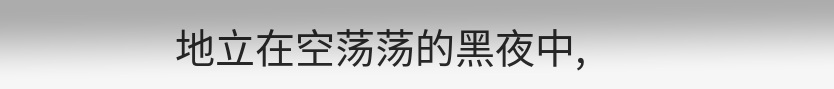地立在空荡荡的黑夜中,